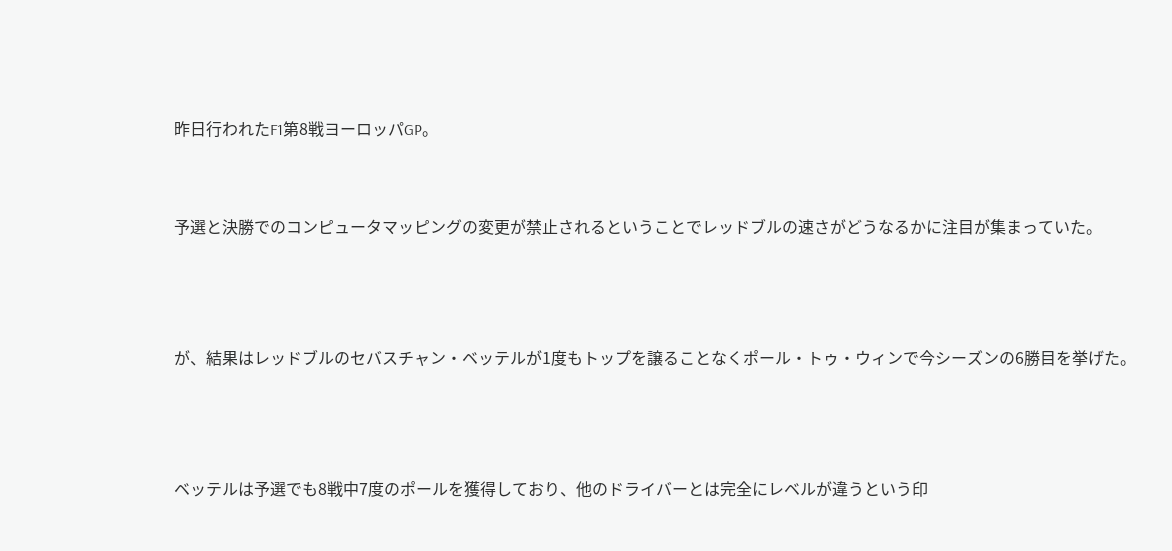昨日行われたF1第8戦ヨーロッパGP。


予選と決勝でのコンピュータマッピングの変更が禁止されるということでレッドブルの速さがどうなるかに注目が集まっていた。



が、結果はレッドブルのセバスチャン・ベッテルが1度もトップを譲ることなくポール・トゥ・ウィンで今シーズンの6勝目を挙げた。



ベッテルは予選でも8戦中7度のポールを獲得しており、他のドライバーとは完全にレベルが違うという印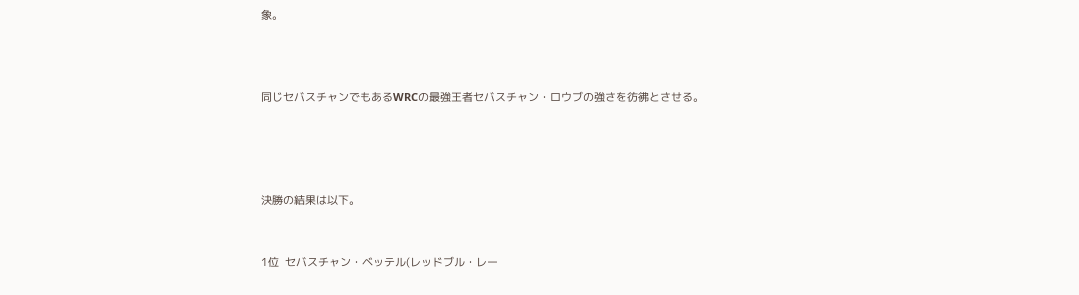象。



同じセバスチャンでもあるWRCの最強王者セバスチャン・ロウブの強さを彷彿とさせる。




決勝の結果は以下。


1位  セバスチャン・ベッテル(レッドブル・レー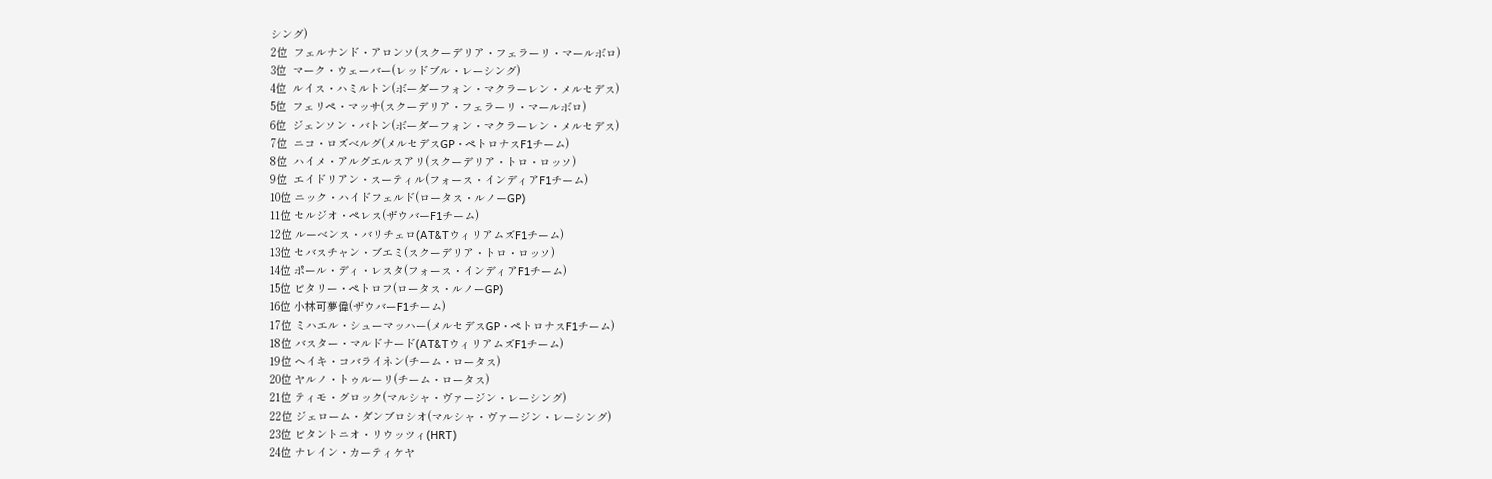シング)
2位  フェルナンド・アロンソ(スクーデリア・フェラーリ・マールボロ)
3位  マーク・ウェーバー(レッドブル・レーシング)
4位  ルイス・ハミルトン(ボーダーフォン・マクラーレン・メルセデス)
5位  フェリペ・マッサ(スクーデリア・フェラーリ・マールボロ)
6位  ジェンソン・バトン(ボーダーフォン・マクラーレン・メルセデス)
7位  ニコ・ロズベルグ(メルセデスGP・ペトロナスF1チーム)
8位  ハイメ・アルグエルスアリ(スクーデリア・トロ・ロッソ)
9位  エイドリアン・スーティル(フォース・インディアF1チーム)
10位 ニック・ハイドフェルド(ロータス・ルノーGP)
11位 セルジオ・ペレス(ザウバーF1チーム)
12位 ルーベンス・バリチェロ(AT&TウィリアムズF1チーム)
13位 セバスチャン・ブエミ(スクーデリア・トロ・ロッソ)
14位 ポール・ディ・レスタ(フォース・インディアF1チーム)
15位 ビタリー・ペトロフ(ロータス・ルノーGP)
16位 小林可夢偉(ザウバーF1チーム)
17位 ミハエル・シューマッハー(メルセデスGP・ペトロナスF1チーム)
18位 バスター・マルドナード(AT&TウィリアムズF1チーム)
19位 ヘイキ・コバライネン(チーム・ロータス)
20位 ヤルノ・トゥルーリ(チーム・ロータス)
21位 ティモ・グロック(マルシャ・ヴァージン・レーシング)
22位 ジェローム・ダンブロシオ(マルシャ・ヴァージン・レーシング)
23位 ビタントニオ・リウッツィ(HRT)
24位 ナレイン・カーティケヤ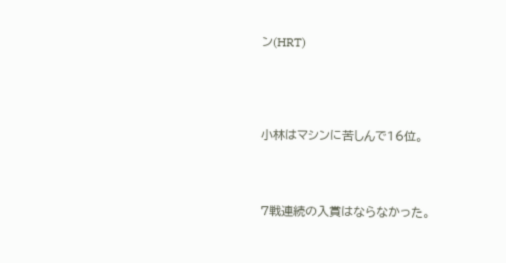ン(HRT)




小林はマシンに苦しんで16位。



7戦連続の入賞はならなかった。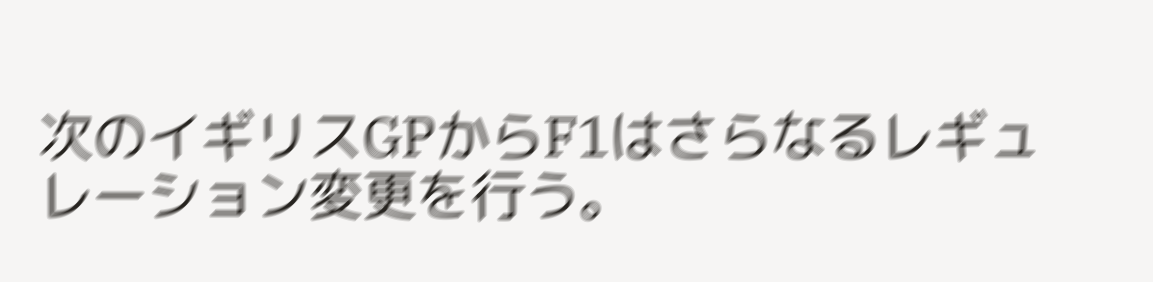次のイギリスGPからF1はさらなるレギュレーション変更を行う。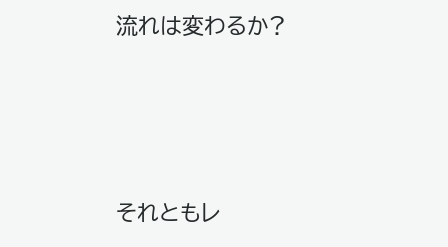流れは変わるか?




それともレ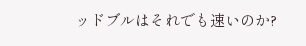ッドブルはそれでも速いのか?